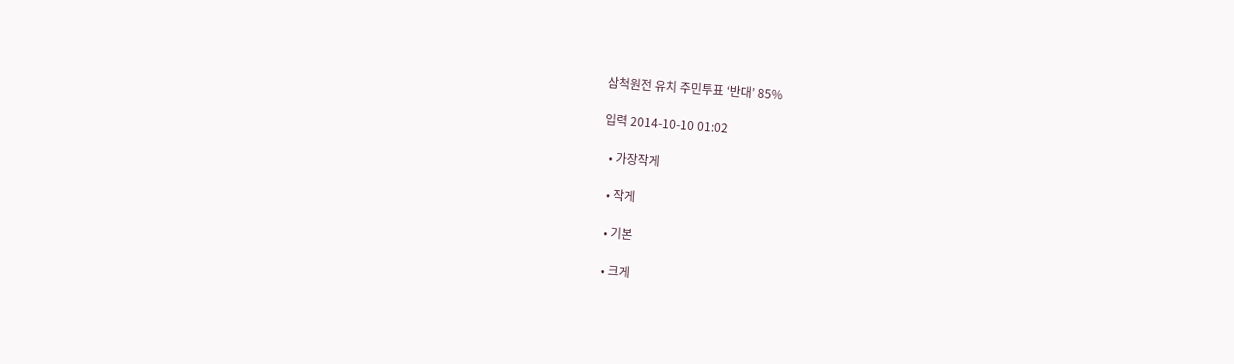삼척원전 유치 주민투표 ‘반대’ 85%

입력 2014-10-10 01:02

  • 가장작게

  • 작게

  • 기본

  • 크게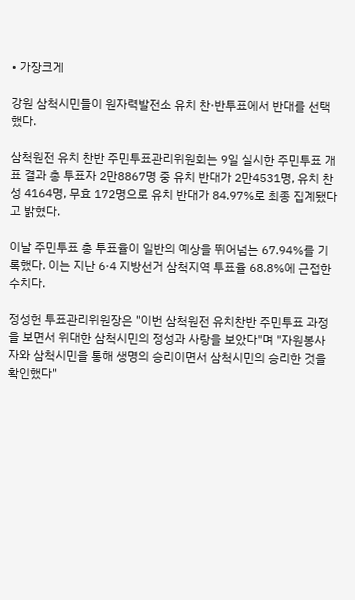• 가장크게

강원 삼척시민들이 원자력발전소 유치 찬·반투표에서 반대를 선택했다.

삼척원전 유치 찬반 주민투표관리위원회는 9일 실시한 주민투표 개표 결과 총 투표자 2만8867명 중 유치 반대가 2만4531명, 유치 찬성 4164명, 무효 172명으로 유치 반대가 84.97%로 최종 집계됐다고 밝혔다.

이날 주민투표 총 투표율이 일반의 예상을 뛰어넘는 67.94%를 기록했다. 이는 지난 6·4 지방선거 삼척지역 투표율 68.8%에 근접한 수치다.

정성헌 투표관리위원장은 "이번 삼척원전 유치찬반 주민투표 과정을 보면서 위대한 삼척시민의 정성과 사랑을 보았다"며 "자원봉사자와 삼척시민을 통해 생명의 승리이면서 삼척시민의 승리한 것을 확인했다"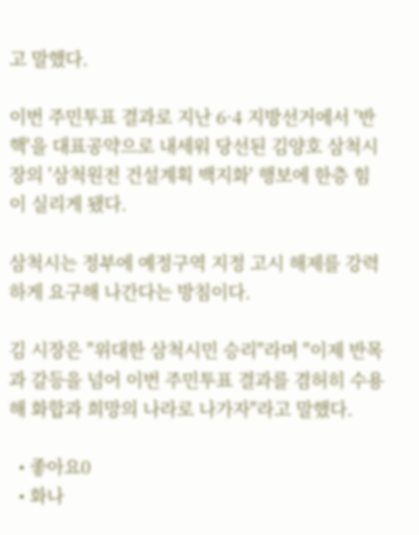고 말했다.

이번 주민투표 결과로 지난 6·4 지방선거에서 '반핵'을 대표공약으로 내세워 당선된 김양호 삼척시장의 '삼척원전 건설계획 백지화' 행보에 한층 힘이 실리게 됐다.

삼척시는 정부에 예정구역 지정 고시 해제를 강력하게 요구해 나간다는 방침이다.

김 시장은 "위대한 삼척시민 승리"라며 "이제 반목과 갈등을 넘어 이번 주민투표 결과를 겸허히 수용해 화합과 희망의 나라로 나가자"라고 말했다.

  • 좋아요0
  • 화나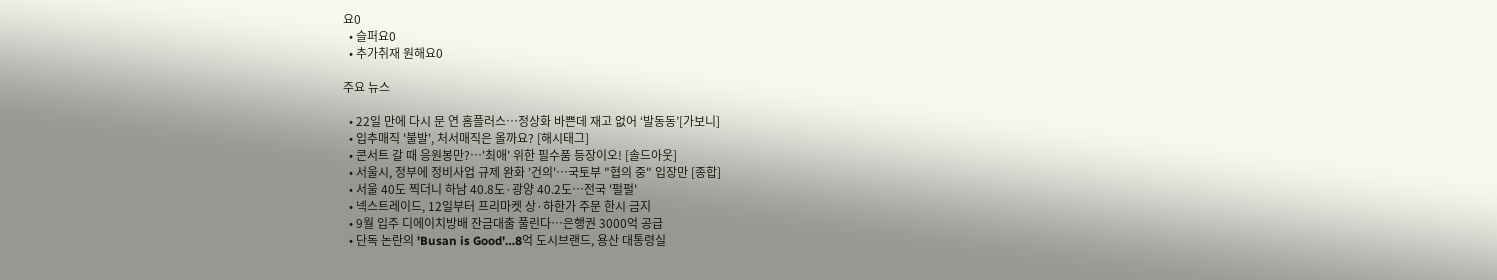요0
  • 슬퍼요0
  • 추가취재 원해요0

주요 뉴스

  • 22일 만에 다시 문 연 홈플러스…정상화 바쁜데 재고 없어 ‘발동동’[가보니]
  • 입추매직 '불발', 처서매직은 올까요? [해시태그]
  • 콘서트 갈 때 응원봉만?⋯'최애' 위한 필수품 등장이오! [솔드아웃]
  • 서울시, 정부에 정비사업 규제 완화 '건의'⋯국토부 "협의 중" 입장만 [종합]
  • 서울 40도 찍더니 하남 40.8도·광양 40.2도…전국 '펄펄'
  • 넥스트레이드, 12일부터 프리마켓 상·하한가 주문 한시 금지
  • 9월 입주 디에이치방배 잔금대출 풀린다…은행권 3000억 공급
  • 단독 논란의 'Busan is Good'…8억 도시브랜드, 용산 대통령실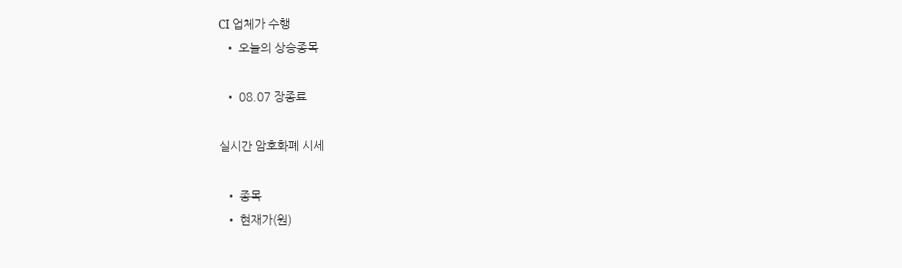CI 업체가 수행
  • 오늘의 상승종목

  • 08.07 장종료

실시간 암호화폐 시세

  • 종목
  • 현재가(원)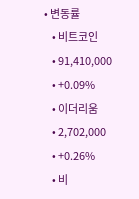• 변동률
    • 비트코인
    • 91,410,000
    • +0.09%
    • 이더리움
    • 2,702,000
    • +0.26%
    • 비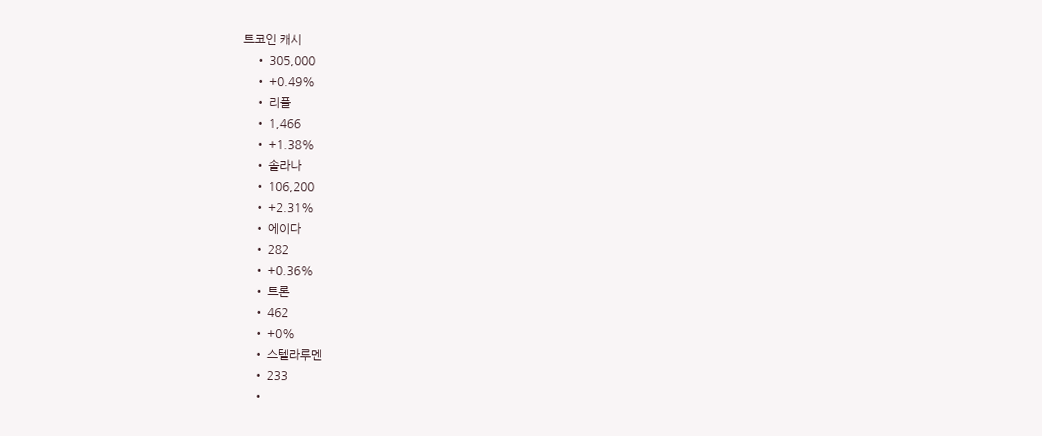트코인 캐시
    • 305,000
    • +0.49%
    • 리플
    • 1,466
    • +1.38%
    • 솔라나
    • 106,200
    • +2.31%
    • 에이다
    • 282
    • +0.36%
    • 트론
    • 462
    • +0%
    • 스텔라루멘
    • 233
    •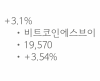+3.1%
    • 비트코인에스브이
    • 19,570
    • +3.54%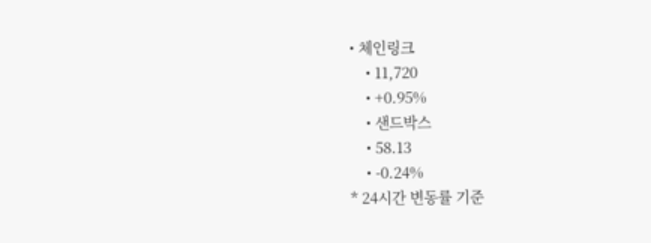• 체인링크
    • 11,720
    • +0.95%
    • 샌드박스
    • 58.13
    • -0.24%
* 24시간 변동률 기준